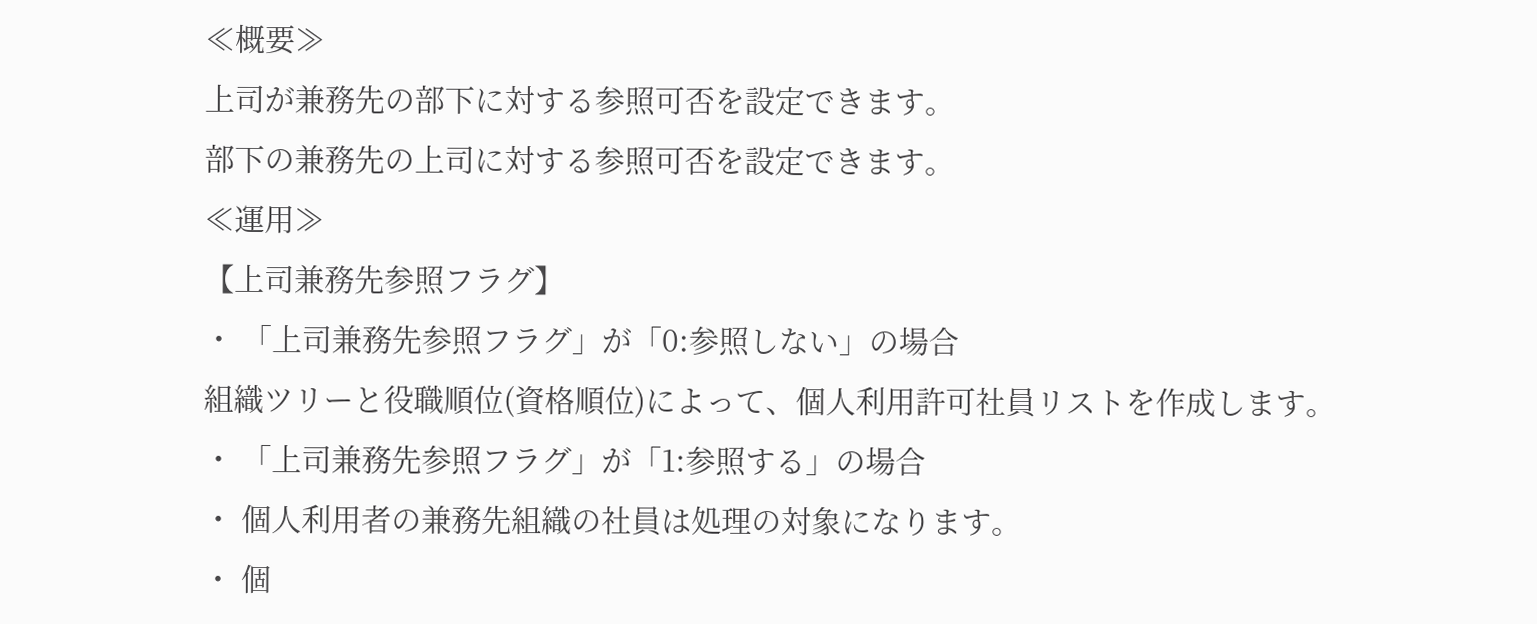≪概要≫
上司が兼務先の部下に対する参照可否を設定できます。
部下の兼務先の上司に対する参照可否を設定できます。
≪運用≫
【上司兼務先参照フラグ】
・ 「上司兼務先参照フラグ」が「0:参照しない」の場合
組織ツリーと役職順位(資格順位)によって、個人利用許可社員リストを作成します。
・ 「上司兼務先参照フラグ」が「1:参照する」の場合
・ 個人利用者の兼務先組織の社員は処理の対象になります。
・ 個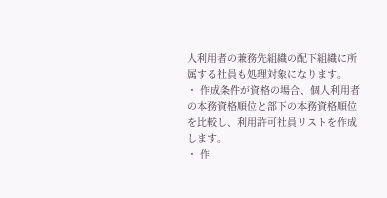人利用者の兼務先組織の配下組織に所属する社員も処理対象になります。
・ 作成条件が資格の場合、個人利用者の本務資格順位と部下の本務資格順位を比較し、利用許可社員リストを作成します。
・ 作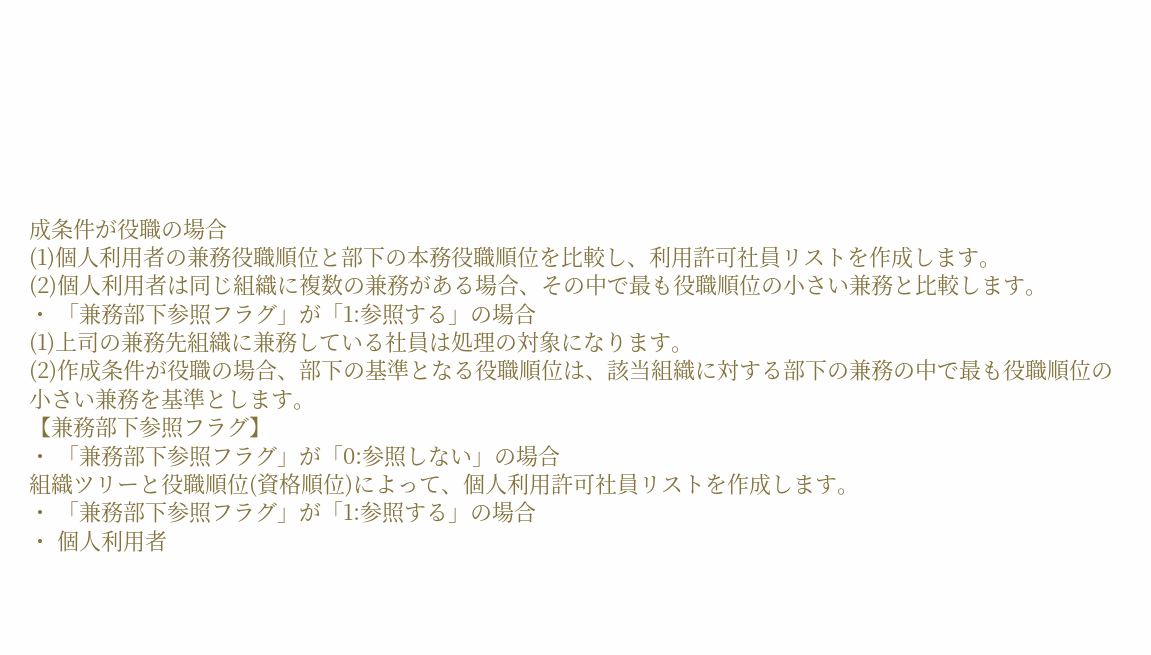成条件が役職の場合
(1)個人利用者の兼務役職順位と部下の本務役職順位を比較し、利用許可社員リストを作成します。
(2)個人利用者は同じ組織に複数の兼務がある場合、その中で最も役職順位の小さい兼務と比較します。
・ 「兼務部下参照フラグ」が「1:参照する」の場合
(1)上司の兼務先組織に兼務している社員は処理の対象になります。
(2)作成条件が役職の場合、部下の基準となる役職順位は、該当組織に対する部下の兼務の中で最も役職順位の小さい兼務を基準とします。
【兼務部下参照フラグ】
・ 「兼務部下参照フラグ」が「0:参照しない」の場合
組織ツリーと役職順位(資格順位)によって、個人利用許可社員リストを作成します。
・ 「兼務部下参照フラグ」が「1:参照する」の場合
・ 個人利用者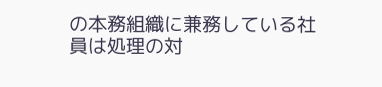の本務組織に兼務している社員は処理の対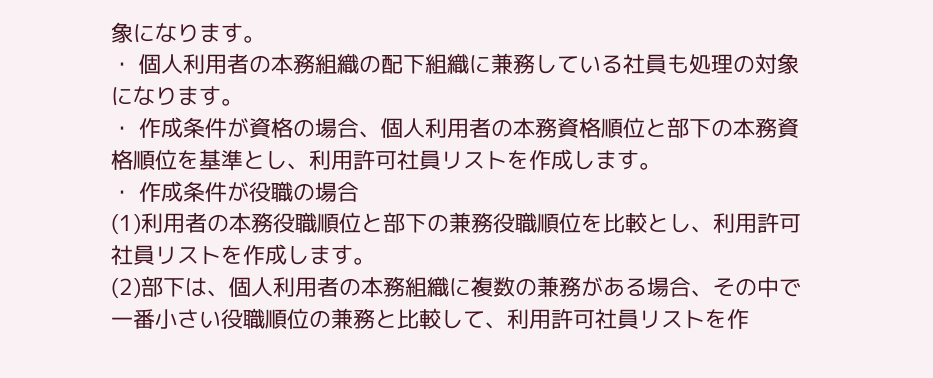象になります。
・ 個人利用者の本務組織の配下組織に兼務している社員も処理の対象になります。
・ 作成条件が資格の場合、個人利用者の本務資格順位と部下の本務資格順位を基準とし、利用許可社員リストを作成します。
・ 作成条件が役職の場合
(1)利用者の本務役職順位と部下の兼務役職順位を比較とし、利用許可社員リストを作成します。
(2)部下は、個人利用者の本務組織に複数の兼務がある場合、その中で一番小さい役職順位の兼務と比較して、利用許可社員リストを作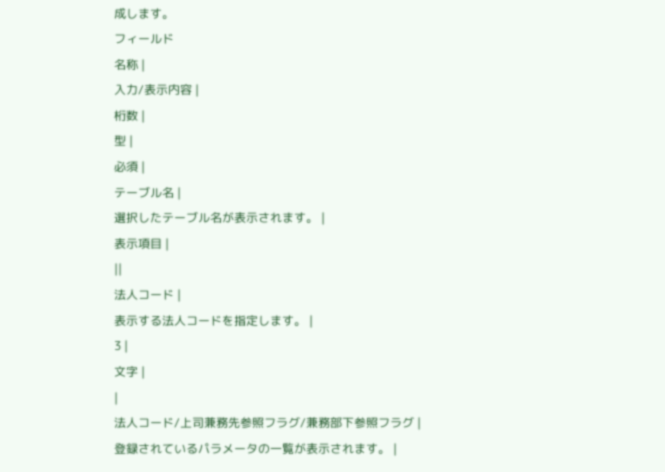成します。
フィールド
名称 |
入力/表示内容 |
桁数 |
型 |
必須 |
テーブル名 |
選択したテーブル名が表示されます。 |
表示項目 |
||
法人コード |
表示する法人コードを指定します。 |
3 |
文字 |
|
法人コード/上司兼務先参照フラグ/兼務部下参照フラグ |
登録されているパラメータの一覧が表示されます。 |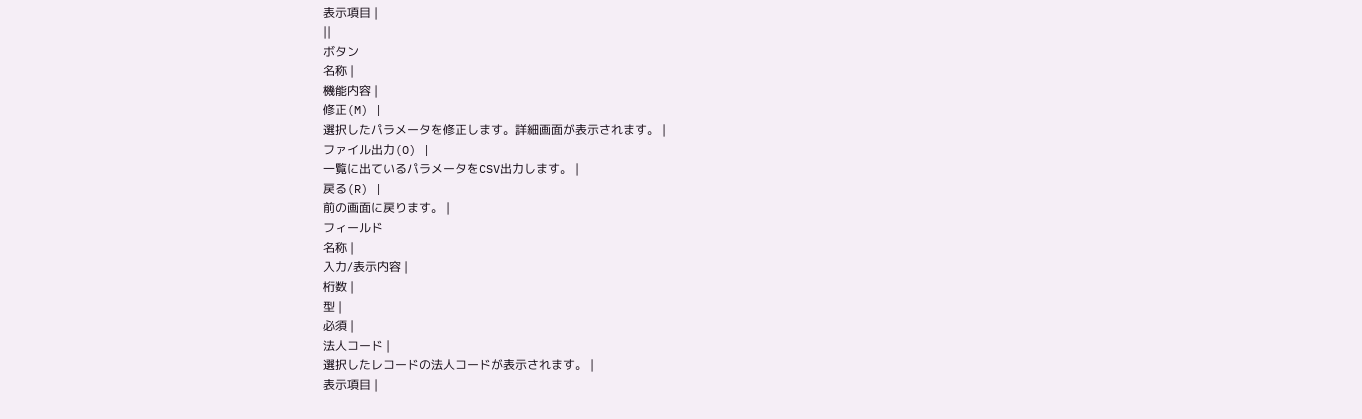表示項目 |
||
ボタン
名称 |
機能内容 |
修正(M) |
選択したパラメータを修正します。詳細画面が表示されます。 |
ファイル出力(O) |
一覧に出ているパラメータをCSV出力します。 |
戻る(R) |
前の画面に戻ります。 |
フィールド
名称 |
入力/表示内容 |
桁数 |
型 |
必須 |
法人コード |
選択したレコードの法人コードが表示されます。 |
表示項目 |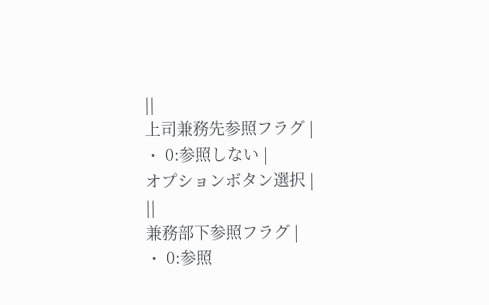||
上司兼務先参照フラグ |
・ 0:参照しない |
オプションボタン選択 |
||
兼務部下参照フラグ |
・ 0:参照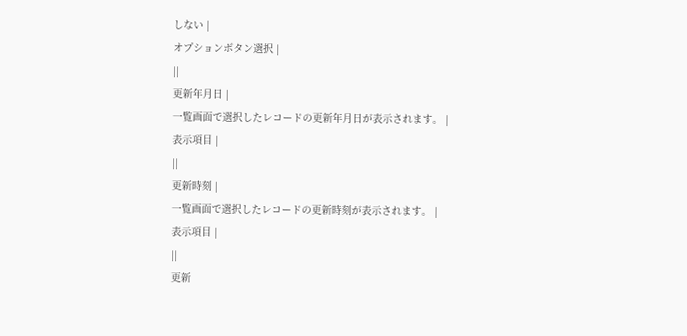しない |
オプションボタン選択 |
||
更新年月日 |
一覧画面で選択したレコードの更新年月日が表示されます。 |
表示項目 |
||
更新時刻 |
一覧画面で選択したレコードの更新時刻が表示されます。 |
表示項目 |
||
更新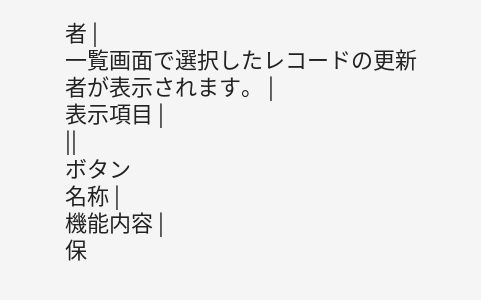者 |
一覧画面で選択したレコードの更新者が表示されます。 |
表示項目 |
||
ボタン
名称 |
機能内容 |
保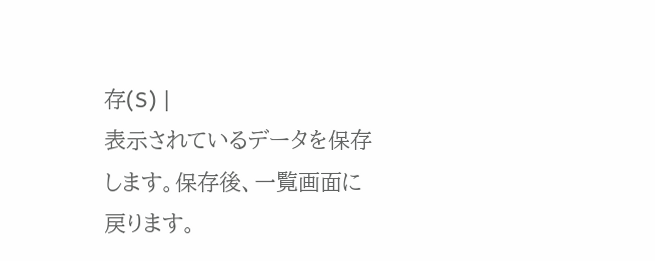存(S) |
表示されているデータを保存します。保存後、一覧画面に戻ります。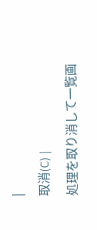|
取消(C) |
処理を取り消して一覧画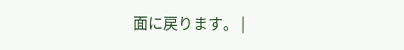面に戻ります。 |